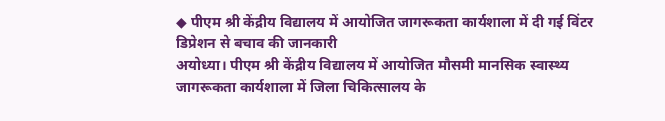◆ पीएम श्री केंद्रीय विद्यालय में आयोजित जागरूकता कार्यशाला में दी गई विंटर डिप्रेशन से बचाव की जानकारी
अयोध्या। पीएम श्री केंद्रीय विद्यालय में आयोजित मौसमी मानसिक स्वास्थ्य जागरूकता कार्यशाला में जिला चिकित्सालय के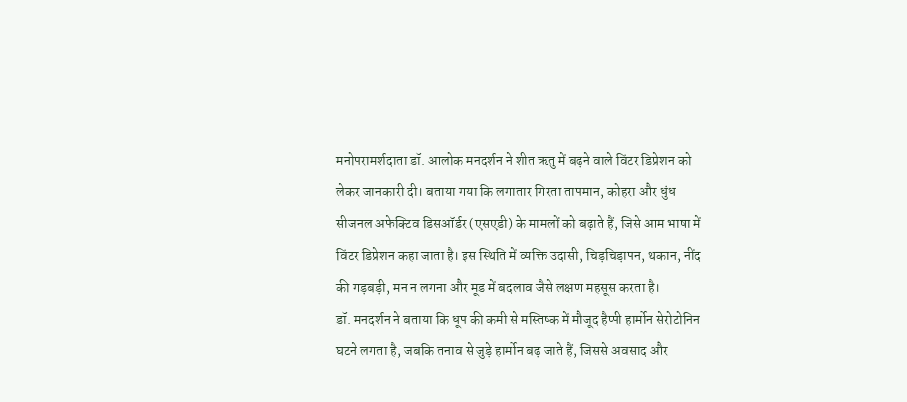मनोपरामर्शदाता डॉ. आलोक मनदर्शन ने शीत ऋतु में बढ़ने वाले विंटर डिप्रेशन को लेकर जानकारी दी। बताया गया कि लगातार गिरता तापमान, कोहरा और धुंध सीजनल अफेक्टिव डिसऑर्डर (एसएडी) के मामलों को बढ़ाते हैं, जिसे आम भाषा में विंटर डिप्रेशन कहा जाता है। इस स्थिति में व्यक्ति उदासी, चिड़चिड़ापन, थकान, नींद की गड़बड़ी, मन न लगना और मूड में बदलाव जैसे लक्षण महसूस करता है।
डॉ. मनदर्शन ने बताया कि धूप की कमी से मस्तिष्क में मौजूद हैप्पी हार्मोन सेरोटोनिन घटने लगता है, जबकि तनाव से जुड़े हार्मोन बढ़ जाते हैं, जिससे अवसाद और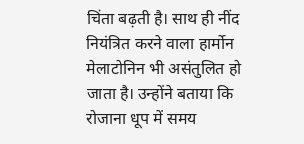चिंता बढ़ती है। साथ ही नींद नियंत्रित करने वाला हार्मोन मेलाटोनिन भी असंतुलित हो जाता है। उन्होंने बताया कि रोजाना धूप में समय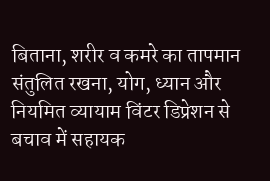बिताना, शरीर व कमरे का तापमान संतुलित रखना, योग, ध्यान और नियमित व्यायाम विंटर डिप्रेशन से बचाव में सहायक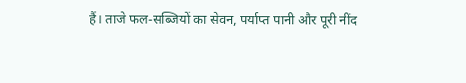हैं। ताजे फल-सब्जियों का सेवन, पर्याप्त पानी और पूरी नींद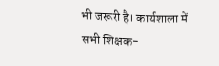भी जरूरी है। कार्यशाला में सभी शिक्षक-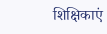शिक्षिकाएं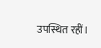उपस्थित रहीं।